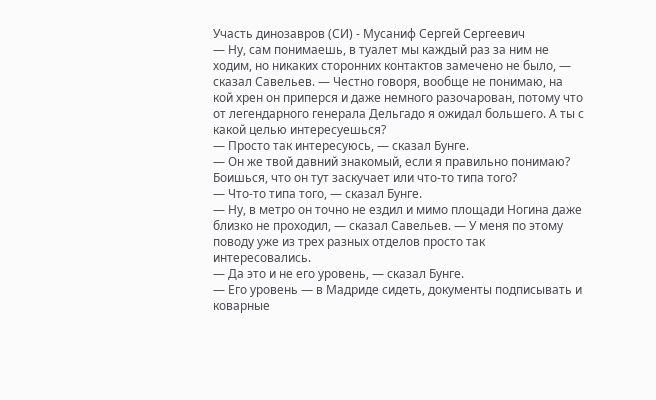Участь динозавров (СИ) - Мусаниф Сергей Сергеевич
— Ну, сам понимаешь, в туалет мы каждый раз за ним не ходим, но никаких сторонних контактов замечено не было, — сказал Савельев. — Честно говоря, вообще не понимаю, на кой хрен он приперся и даже немного разочарован, потому что от легендарного генерала Дельгадо я ожидал большего. А ты с какой целью интересуешься?
— Просто так интересуюсь, — сказал Бунге.
— Он же твой давний знакомый, если я правильно понимаю? Боишься, что он тут заскучает или что-то типа того?
— Что-то типа того, — сказал Бунге.
— Ну, в метро он точно не ездил и мимо площади Ногина даже близко не проходил, — сказал Савельев. — У меня по этому поводу уже из трех разных отделов просто так интересовались.
— Да это и не его уровень, — сказал Бунге.
— Его уровень — в Мадриде сидеть, документы подписывать и коварные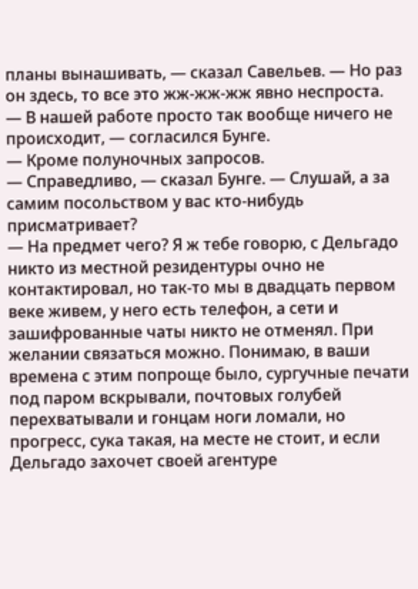планы вынашивать, — сказал Савельев. — Но раз он здесь, то все это жж-жж-жж явно неспроста.
— В нашей работе просто так вообще ничего не происходит, — согласился Бунге.
— Кроме полуночных запросов.
— Справедливо, — сказал Бунге. — Слушай, а за самим посольством у вас кто-нибудь присматривает?
— На предмет чего? Я ж тебе говорю, с Дельгадо никто из местной резидентуры очно не контактировал, но так-то мы в двадцать первом веке живем, у него есть телефон, а сети и зашифрованные чаты никто не отменял. При желании связаться можно. Понимаю, в ваши времена с этим попроще было, сургучные печати под паром вскрывали, почтовых голубей перехватывали и гонцам ноги ломали, но прогресс, сука такая, на месте не стоит, и если Дельгадо захочет своей агентуре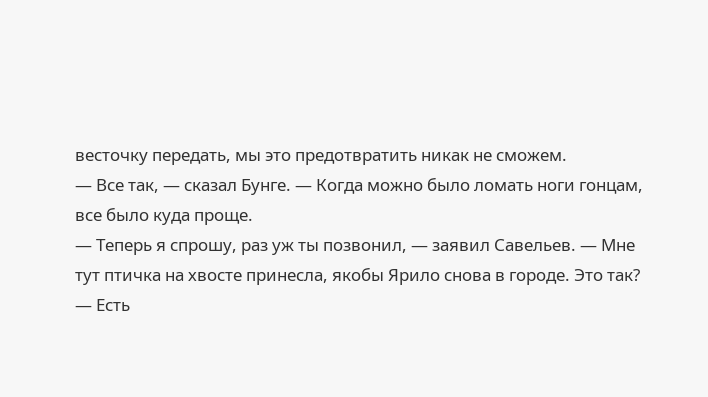весточку передать, мы это предотвратить никак не сможем.
— Все так, — сказал Бунге. — Когда можно было ломать ноги гонцам, все было куда проще.
— Теперь я спрошу, раз уж ты позвонил, — заявил Савельев. — Мне тут птичка на хвосте принесла, якобы Ярило снова в городе. Это так?
— Есть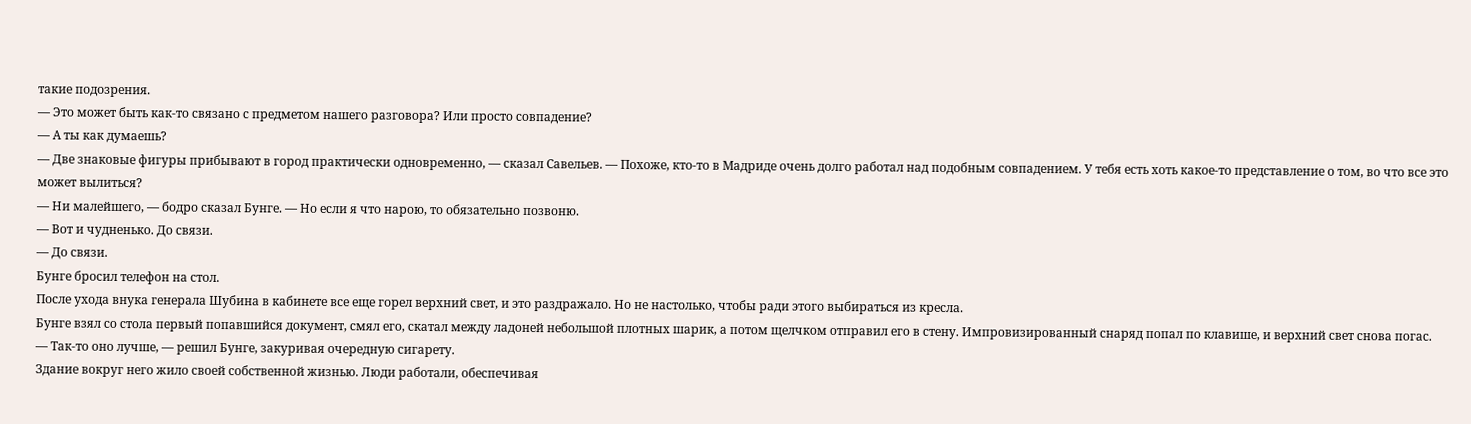такие подозрения.
— Это может быть как-то связано с предметом нашего разговора? Или просто совпадение?
— А ты как думаешь?
— Две знаковые фигуры прибывают в город практически одновременно, — сказал Савельев. — Похоже, кто-то в Мадриде очень долго работал над подобным совпадением. У тебя есть хоть какое-то представление о том, во что все это может вылиться?
— Ни малейшего, — бодро сказал Бунге. — Но если я что нарою, то обязательно позвоню.
— Вот и чудненько. До связи.
— До связи.
Бунге бросил телефон на стол.
После ухода внука генерала Шубина в кабинете все еще горел верхний свет, и это раздражало. Но не настолько, чтобы ради этого выбираться из кресла.
Бунге взял со стола первый попавшийся документ, смял его, скатал между ладоней небольшой плотных шарик, а потом щелчком отправил его в стену. Импровизированный снаряд попал по клавише, и верхний свет снова погас.
— Так-то оно лучше, — решил Бунге, закуривая очередную сигарету.
Здание вокруг него жило своей собственной жизнью. Люди работали, обеспечивая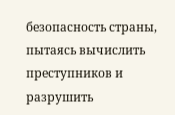безопасность страны, пытаясь вычислить преступников и разрушить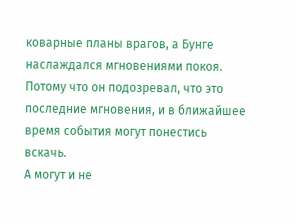коварные планы врагов, а Бунге наслаждался мгновениями покоя.
Потому что он подозревал, что это последние мгновения, и в ближайшее время события могут понестись вскачь.
А могут и не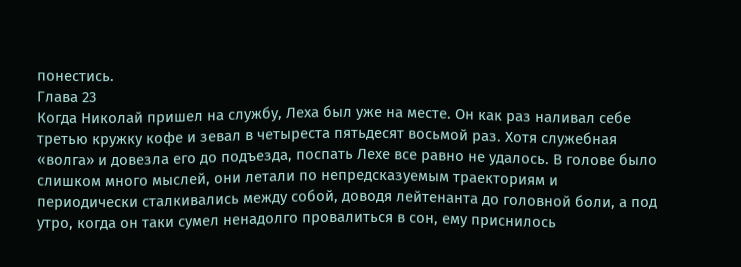понестись.
Глава 23
Когда Николай пришел на службу, Леха был уже на месте. Он как раз наливал себе третью кружку кофе и зевал в четыреста пятьдесят восьмой раз. Хотя служебная «волга» и довезла его до подъезда, поспать Лехе все равно не удалось. В голове было слишком много мыслей, они летали по непредсказуемым траекториям и периодически сталкивались между собой, доводя лейтенанта до головной боли, а под утро, когда он таки сумел ненадолго провалиться в сон, ему приснилось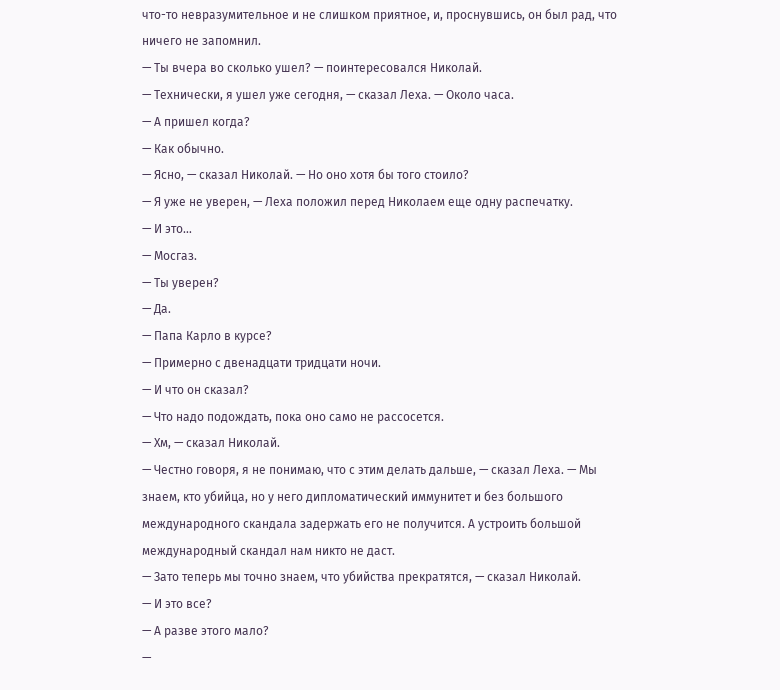что-то невразумительное и не слишком приятное, и, проснувшись, он был рад, что ничего не запомнил.
— Ты вчера во сколько ушел? — поинтересовался Николай.
— Технически, я ушел уже сегодня, — сказал Леха. — Около часа.
— А пришел когда?
— Как обычно.
— Ясно, — сказал Николай. — Но оно хотя бы того стоило?
— Я уже не уверен, — Леха положил перед Николаем еще одну распечатку.
— И это…
— Мосгаз.
— Ты уверен?
— Да.
— Папа Карло в курсе?
— Примерно с двенадцати тридцати ночи.
— И что он сказал?
— Что надо подождать, пока оно само не рассосется.
— Хм, — сказал Николай.
— Честно говоря, я не понимаю, что с этим делать дальше, — сказал Леха. — Мы знаем, кто убийца, но у него дипломатический иммунитет и без большого международного скандала задержать его не получится. А устроить большой международный скандал нам никто не даст.
— Зато теперь мы точно знаем, что убийства прекратятся, — сказал Николай.
— И это все?
— А разве этого мало?
—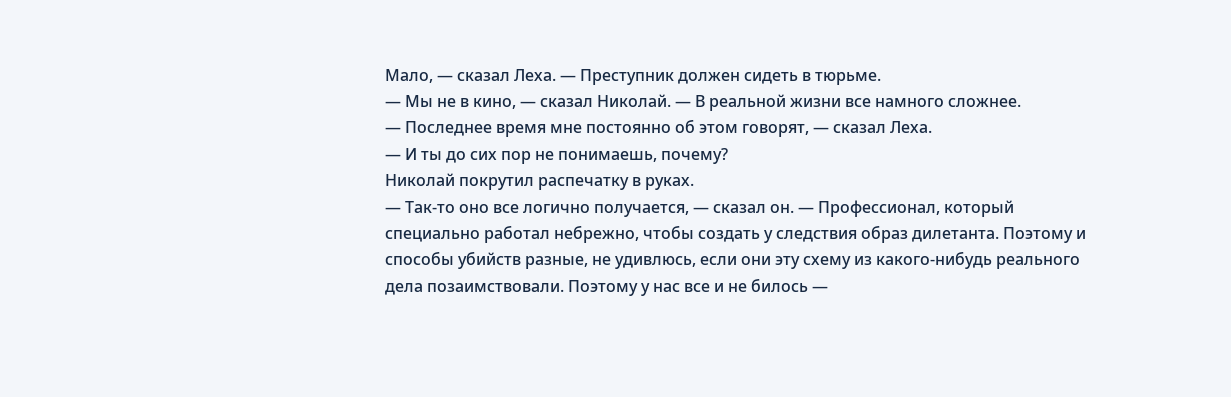Мало, — сказал Леха. — Преступник должен сидеть в тюрьме.
— Мы не в кино, — сказал Николай. — В реальной жизни все намного сложнее.
— Последнее время мне постоянно об этом говорят, — сказал Леха.
— И ты до сих пор не понимаешь, почему?
Николай покрутил распечатку в руках.
— Так-то оно все логично получается, — сказал он. — Профессионал, который специально работал небрежно, чтобы создать у следствия образ дилетанта. Поэтому и способы убийств разные, не удивлюсь, если они эту схему из какого-нибудь реального дела позаимствовали. Поэтому у нас все и не билось —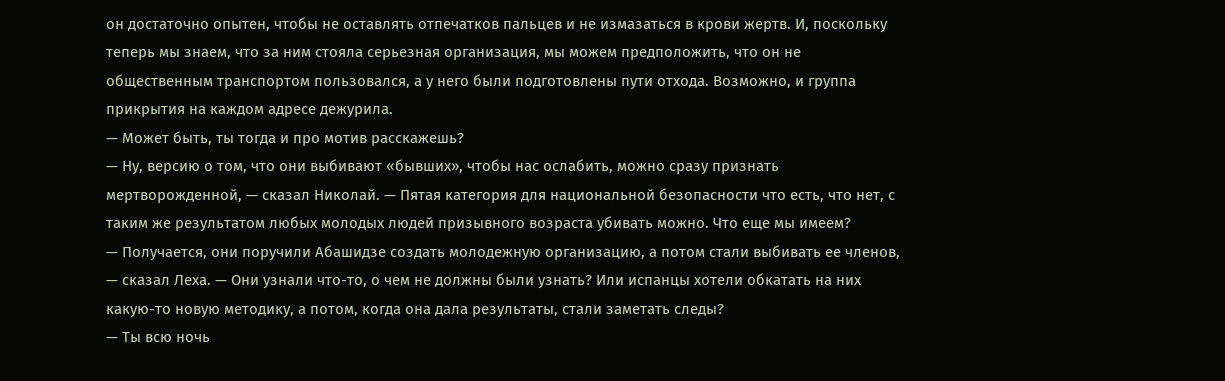он достаточно опытен, чтобы не оставлять отпечатков пальцев и не измазаться в крови жертв. И, поскольку теперь мы знаем, что за ним стояла серьезная организация, мы можем предположить, что он не общественным транспортом пользовался, а у него были подготовлены пути отхода. Возможно, и группа прикрытия на каждом адресе дежурила.
— Может быть, ты тогда и про мотив расскажешь?
— Ну, версию о том, что они выбивают «бывших», чтобы нас ослабить, можно сразу признать мертворожденной, — сказал Николай. — Пятая категория для национальной безопасности что есть, что нет, с таким же результатом любых молодых людей призывного возраста убивать можно. Что еще мы имеем?
— Получается, они поручили Абашидзе создать молодежную организацию, а потом стали выбивать ее членов, — сказал Леха. — Они узнали что-то, о чем не должны были узнать? Или испанцы хотели обкатать на них какую-то новую методику, а потом, когда она дала результаты, стали заметать следы?
— Ты всю ночь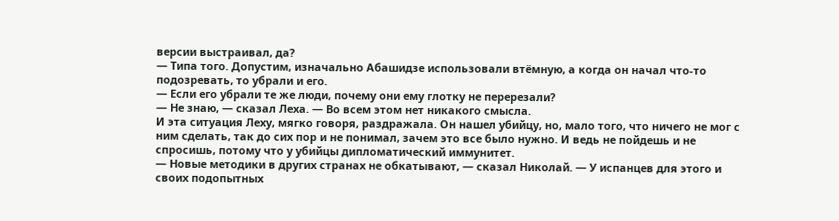версии выстраивал, да?
— Типа того. Допустим, изначально Абашидзе использовали втёмную, а когда он начал что-то подозревать, то убрали и его.
— Если его убрали те же люди, почему они ему глотку не перерезали?
— Не знаю, — сказал Леха. — Во всем этом нет никакого смысла.
И эта ситуация Леху, мягко говоря, раздражала. Он нашел убийцу, но, мало того, что ничего не мог с ним сделать, так до сих пор и не понимал, зачем это все было нужно. И ведь не пойдешь и не спросишь, потому что у убийцы дипломатический иммунитет.
— Новые методики в других странах не обкатывают, — сказал Николай. — У испанцев для этого и своих подопытных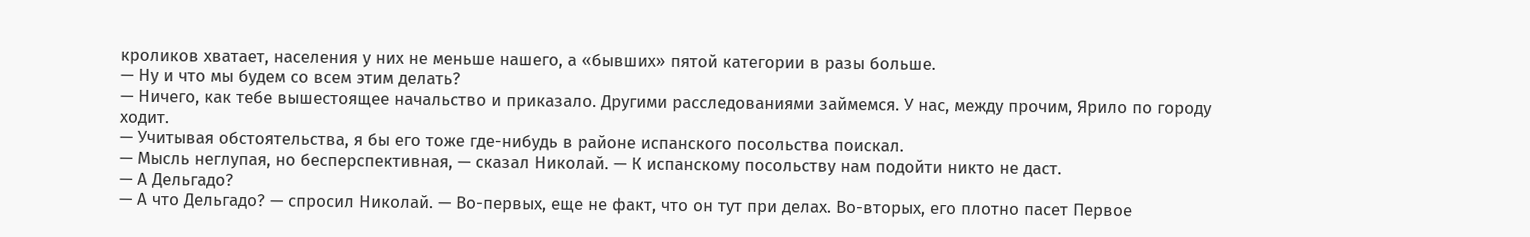кроликов хватает, населения у них не меньше нашего, а «бывших» пятой категории в разы больше.
— Ну и что мы будем со всем этим делать?
— Ничего, как тебе вышестоящее начальство и приказало. Другими расследованиями займемся. У нас, между прочим, Ярило по городу ходит.
— Учитывая обстоятельства, я бы его тоже где-нибудь в районе испанского посольства поискал.
— Мысль неглупая, но бесперспективная, — сказал Николай. — К испанскому посольству нам подойти никто не даст.
— А Дельгадо?
— А что Дельгадо? — спросил Николай. — Во-первых, еще не факт, что он тут при делах. Во-вторых, его плотно пасет Первое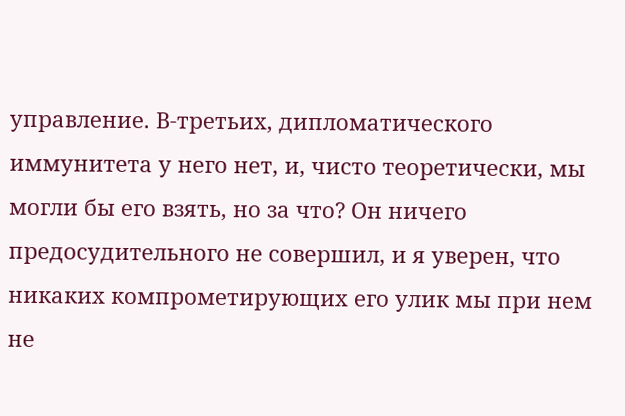управление. В-третьих, дипломатического иммунитета у него нет, и, чисто теоретически, мы могли бы его взять, но за что? Он ничего предосудительного не совершил, и я уверен, что никаких компрометирующих его улик мы при нем не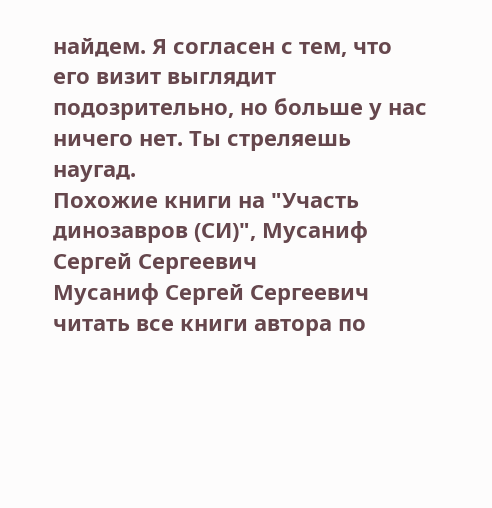найдем. Я согласен с тем, что его визит выглядит подозрительно, но больше у нас ничего нет. Ты стреляешь наугад.
Похожие книги на "Участь динозавров (СИ)", Мусаниф Сергей Сергеевич
Мусаниф Сергей Сергеевич читать все книги автора по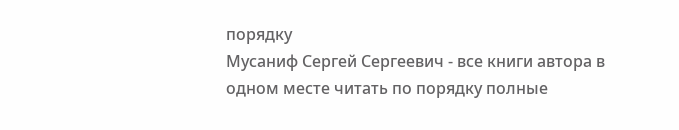порядку
Мусаниф Сергей Сергеевич - все книги автора в одном месте читать по порядку полные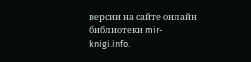версии на сайте онлайн библиотеки mir-knigi.info.